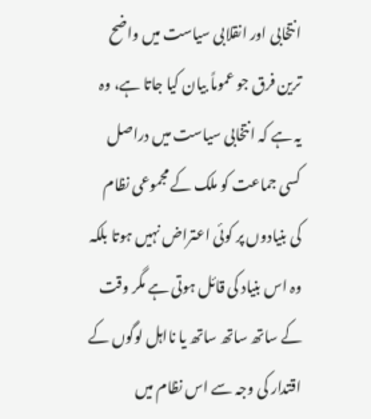انتخابی اور انقلابی سیاست میں واضح ترین فرق جو عموماً بیان کیا جاتا ہے، وہ یہ ہے کہ انتخابی سیاست میں دراصل کسی جماعت کو ملک کے مجموعی نظام کی بنیادوں پر کوئی اعتراض نہیں ہوتا بلکہ وہ اس بنیاد کی قائل ہوتی ہے مگر وقت کے ساتھ ساتھ ساتھ یا نااہل لوگوں کے اقتدار کی وجہ سے اس نظام میں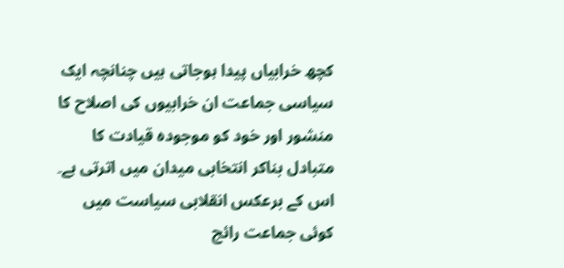کچھ خرابیاں پیدا ہوجاتی ہیں چنانچہ ایک سیاسی جماعت ان خرابیوں کی اصلاح کا منشور اور خود کو موجودہ قیادت کا متبادل بناکر انتخابی میدان میں اترتی ہے۔
اس کے برعکس انقلابی سیاست میں کوئی جماعت رائج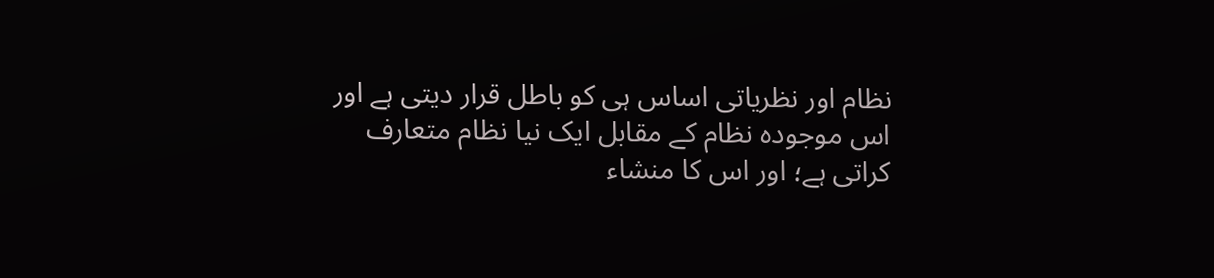نظام اور نظریاتی اساس ہی کو باطل قرار دیتی ہے اور اس موجودہ نظام کے مقابل ایک نیا نظام متعارف کراتی ہے؛ اور اس کا منشاء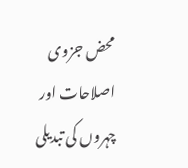محض جزوی اصلاحات اور چہروں کی تبدیلی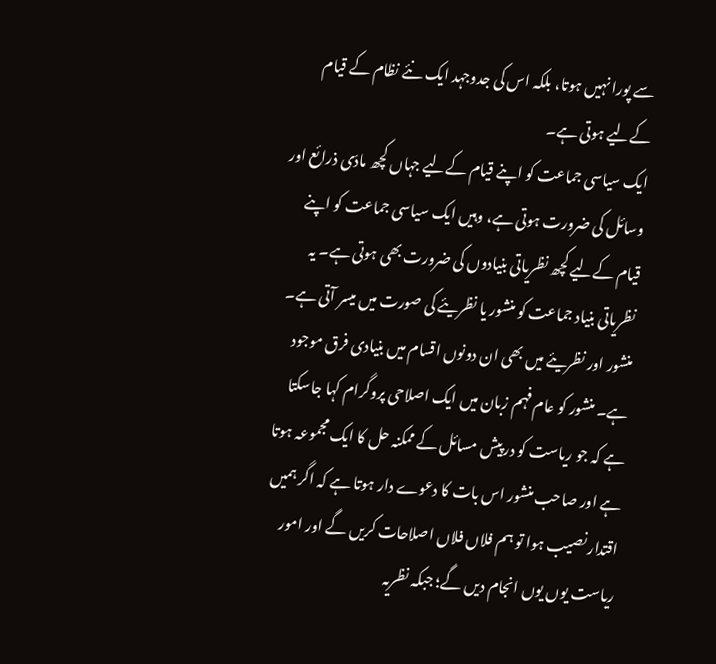سے پورا نہیں ہوتا، بلکہ اس کی جدوجہد ایک نئے نظام کے قیام کےلیے ہوتی ہے۔
ایک سیاسی جماعت کو اپنے قیام کےلیے جہاں کچھ مادّی ذرائع اور وسائل کی ضرورت ہوتی ہے، وہیں ایک سیاسی جماعت کو اپنے قیام کےلیے کچھ نظریاتی بنیادوں کی ضرورت بھی ہوتی ہے۔ یہ نظریاتی بنیاد جماعت کو منشور یا نظریئے کی صورت میں میسر آتی ہے۔ منشور اور نظریئے میں بھی ان دونوں اقسام میں بنیادی فرق موجود ہے۔ منشور کو عام فہم زبان میں ایک اصلاحی پروگرام کہا جاسکتا ہے کہ جو ریاست کو درپیش مسائل کے ممکنہ حل کا ایک مجموعہ ہوتا ہے اور صاحب منشور اس بات کا دعوے دار ہوتا ہے کہ اگر ہمیں اقتدار نصیب ہوا تو ہم فلاں فلاں اصلاحات کریں گے اور امور ریاست یوں یوں انجام دیں گے؛ جبکہ نظریہ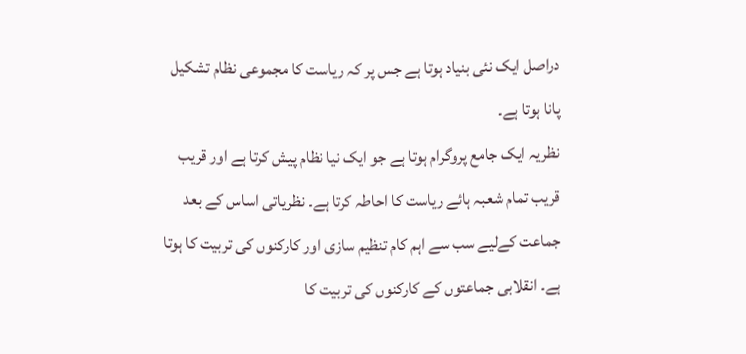دراصل ایک نئی بنیاد ہوتا ہے جس پر کہ ریاست کا مجموعی نظام تشکیل پانا ہوتا ہے۔
نظریہ ایک جامع پروگرام ہوتا ہے جو ایک نیا نظام پیش کرتا ہے اور قریب قریب تمام شعبہ ہائے ریاست کا احاطہ کرتا ہے۔ نظریاتی اساس کے بعد جماعت کےلیے سب سے اہم کام تنظیم سازی اور کارکنوں کی تربیت کا ہوتا ہے۔ انقلابی جماعتوں کے کارکنوں کی تربیت کا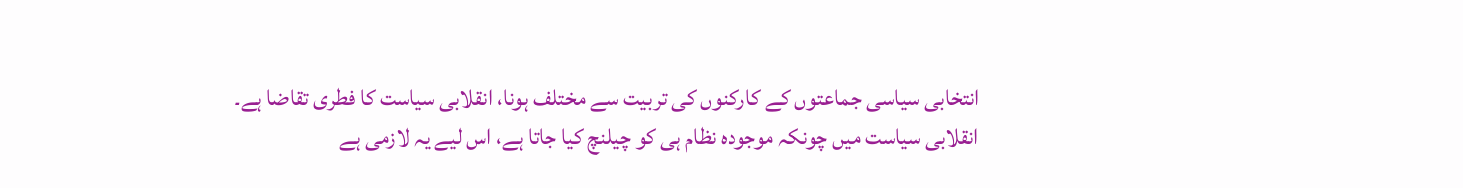انتخابی سیاسی جماعتوں کے کارکنوں کی تربیت سے مختلف ہونا، انقلابی سیاست کا فطری تقاضا ہے۔
انقلابی سیاست میں چونکہ موجودہ نظام ہی کو چیلنچ کیا جاتا ہے، اس لیے یہ لازمی ہے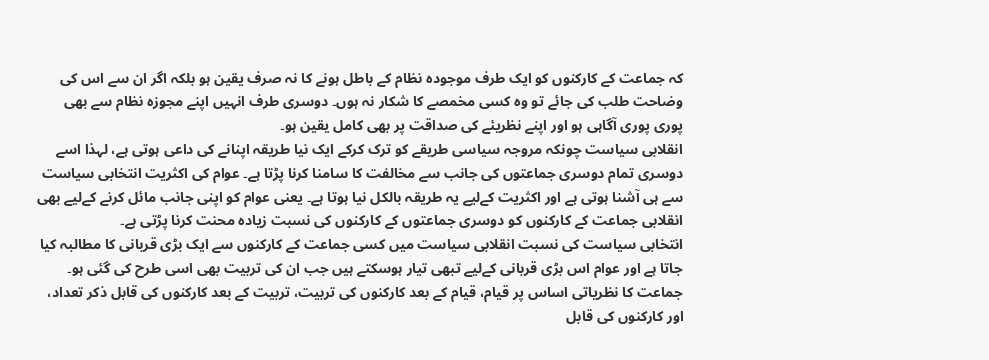کہ جماعت کے کارکنوں کو ایک طرف موجودہ نظام کے باطل ہونے کا نہ صرف یقین ہو بلکہ اگر ان سے اس کی وضاحت طلب کی جائے تو وہ کسی مخمصے کا شکار نہ ہوں۔ دوسری طرف انہیں اپنے مجوزہ نظام سے بھی پوری پوری آگاہی ہو اور اپنے نظریئے کی صداقت پر بھی کامل یقین ہو۔
انقلابی سیاست چونکہ مروجہ سیاسی طریقے کو ترک کرکے ایک نیا طریقہ اپنانے کی داعی ہوتی ہے، لہذا اسے دوسری تمام دوسری جماعتوں کی جانب سے مخالفت کا سامنا کرنا پڑتا ہے۔ عوام کی اکثریت انتخابی سیاست سے ہی آشنا ہوتی ہے اور اکثریت کےلیے یہ طریقہ بالکل نیا ہوتا ہے۔ یعنی عوام کو اپنی جانب مائل کرنے کےلیے بھی انقلابی جماعت کے کارکنوں کو دوسری جماعتوں کے کارکنوں کی نسبت زیادہ محنت کرنا پڑتی ہے۔
انتخابی سیاست کی نسبت انقلابی سیاست میں کسی جماعت کے کارکنوں سے ایک بڑی قربانی کا مطالبہ کیا جاتا ہے اور عوام اس بڑی قربانی کےلیے تبھی تیار ہوسکتے ہیں جب ان کی تربیت بھی اسی طرح کی گئی ہو۔ جماعت کا نظریاتی اساس پر قیام، قیام کے بعد کارکنوں کی تربیت، تربیت کے بعد کارکنوں کی قابل ذکر تعداد، اور کارکنوں کی قابل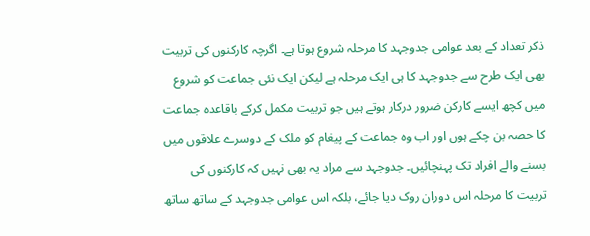ذکر تعداد کے بعد عوامی جدوجہد کا مرحلہ شروع ہوتا ہے۔ اگرچہ کارکنوں کی تربیت بھی ایک طرح سے جدوجہد کا ہی ایک مرحلہ ہے لیکن ایک نئی جماعت کو شروع میں کچھ ایسے کارکن ضرور درکار ہوتے ہیں جو تربیت مکمل کرکے باقاعدہ جماعت کا حصہ بن چکے ہوں اور اب وہ جماعت کے پیغام کو ملک کے دوسرے علاقوں میں بسنے والے افراد تک پہنچائیں۔ جدوجہد سے مراد یہ بھی نہیں کہ کارکنوں کی تربیت کا مرحلہ اس دوران روک دیا جائے، بلکہ اس عوامی جدوجہد کے ساتھ ساتھ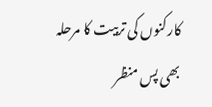کارکنوں کی تربیت کا مرحلہ بھی پس منظر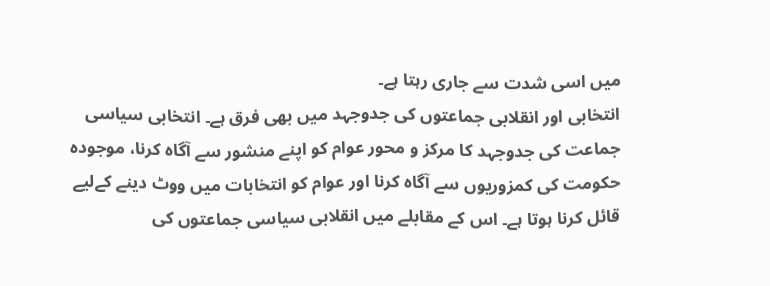میں اسی شدت سے جاری رہتا ہے۔
انتخابی اور انقلابی جماعتوں کی جدوجہد میں بھی فرق ہے۔ انتخابی سیاسی جماعت کی جدوجہد کا مرکز و محور عوام کو اپنے منشور سے آگاہ کرنا، موجودہ حکومت کی کمزوریوں سے آگاہ کرنا اور عوام کو انتخابات میں ووٹ دینے کےلیے قائل کرنا ہوتا ہے۔ اس کے مقابلے میں انقلابی سیاسی جماعتوں کی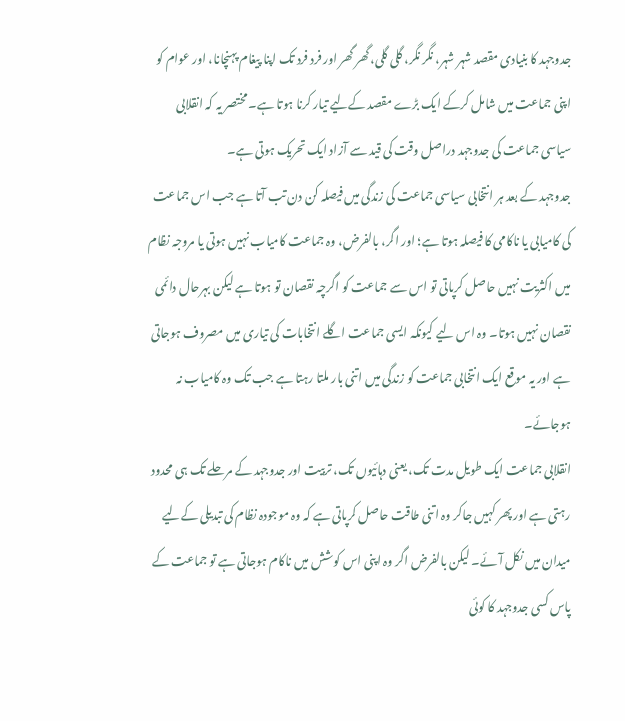جدوجہد کا بنیادی مقصد شہر شہر، نگر نگر، گلی گلی، گھر گھر اور فرد فرد تک اپنا پیغام پہنچانا، اور عوام کو اپنی جماعت میں شامل کرکے ایک بڑے مقصد کےلیے تیار کرنا ہوتا ہے۔ مختصر یہ کہ انقلابی سیاسی جماعت کی جدوجہد دراصل وقت کی قید سے آزاد ایک تحریک ہوتی ہے۔
جدوجہد کے بعد ہر انتخابی سیاسی جماعت کی زندگی میں فیصلہ کن دن تب آتا ہے جب اس جماعت کی کامیابی یا ناکامی کا فیصلہ ہوتا ہے؛ اور اگر، بالفرض، وہ جماعت کامیاب نہیں ہوتی یا مروجہ نظام میں اکثریت نہیں حاصل کرپاتی تو اس سے جماعت کو اگرچہ نقصان تو ہوتا ہے لیکن بہرحال دائمی نقصان نہیں ہوتا۔ وہ اس لیے کیونکہ ایسی جماعت اگلے انتخابات کی تیاری میں مصروف ہوجاتی ہے اور یہ موقع ایک انتخابی جماعت کو زندگی میں اتنی بار ملتا رہتا ہے جب تک وہ کامیاب نہ ہوجائے۔
انقلابی جماعت ایک طویل مدت تک، یعنی دہائیوں تک، تربیت اور جدوجہد کے مرحلے تک ہی محدود رہتی ہے اور پھر کہیں جاکر وہ اتنی طاقت حاصل کرپاتی ہے کہ وہ موجودہ نظام کی تبدیلی کےلیے میدان میں نکل آئے۔ لیکن بالفرض اگر وہ اپنی اس کوشش میں ناکام ہوجاتی ہے تو جماعت کے پاس کسی جدوجہد کا کوئی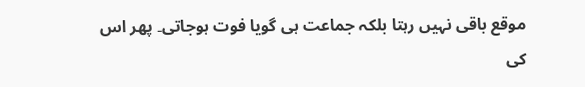موقع باقی نہیں رہتا بلکہ جماعت ہی گویا فوت ہوجاتی۔ پھر اس کی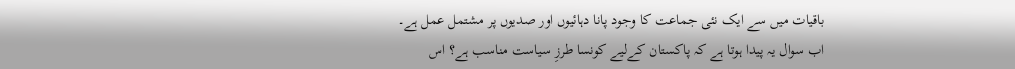باقیات میں سے ایک نئی جماعت کا وجود پانا دہائیوں اور صدیوں پر مشتمل عمل ہے۔
اب سوال یہ پیدا ہوتا ہے کہ پاکستان کےلیے کونسا طرزِ سیاست مناسب ہے؟ اس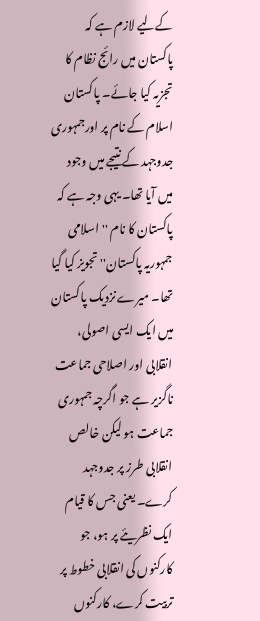کےلیے لازم ہے کہ پاکستان میں رائج نظام کا تجزیہ کیا جائے۔ پاکستان اسلام کے نام پر اورجمہوری جدوجہد کے نتیجے میں وجود میں آیا تھا۔ یہی وجہ ہے کہ پاکستان کا نام ''اسلامی جمہوریہ پاکستان'' تجویز کیا گیا تھا۔ میرے نزدیک پاکستان میں ایک ایسی اصولی، انقلابی اور اصلاحی جماعت ناگزیر ہے جو اگرچہ جمہوری جماعت ہو لیکن خالص انقلابی طرز پر جدوجہد کرے۔ یعنی جس کا قیام ایک نظریئے پر ہو، جو کارکنوں کی انقلابی خطوط پر تربیت کرے، کارکنوں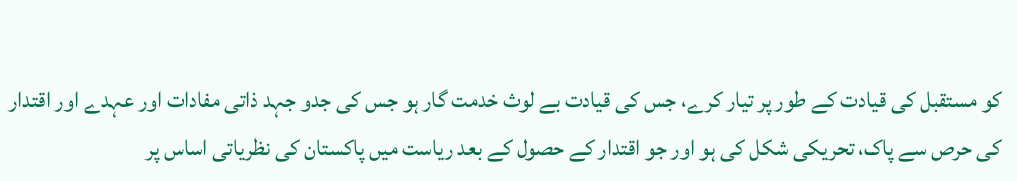کو مستقبل کی قیادت کے طور پر تیار کرے، جس کی قیادت بے لوث خدمت گار ہو جس کی جدو جہد ذاتی مفادات اور عہدے اور اقتدار کی حرص سے پاک، تحریکی شکل کی ہو اور جو اقتدار کے حصول کے بعد ریاست میں پاکستان کی نظریاتی اساس پر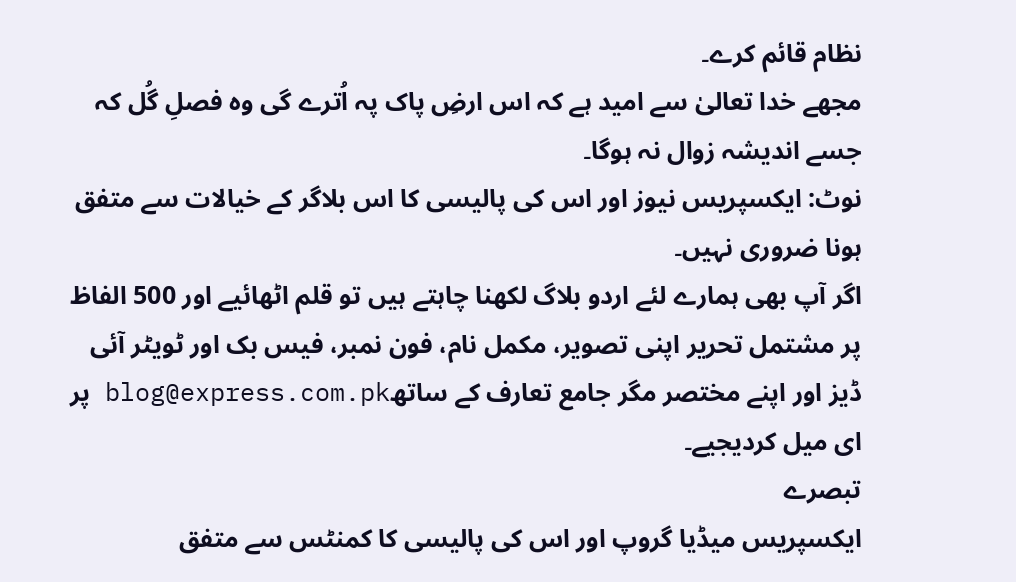نظام قائم کرے۔
مجھے خدا تعالیٰ سے امید ہے کہ اس ارضِ پاک پہ اُترے گی وہ فصلِ گُل کہ جسے اندیشہ زوال نہ ہوگا۔
نوٹ: ایکسپریس نیوز اور اس کی پالیسی کا اس بلاگر کے خیالات سے متفق ہونا ضروری نہیں۔
اگر آپ بھی ہمارے لئے اردو بلاگ لکھنا چاہتے ہیں تو قلم اٹھائیے اور 500 الفاظ پر مشتمل تحریر اپنی تصویر، مکمل نام، فون نمبر، فیس بک اور ٹویٹر آئی ڈیز اور اپنے مختصر مگر جامع تعارف کے ساتھblog@express.com.pk پر ای میل کردیجیے۔
تبصرے
ایکسپریس میڈیا گروپ اور اس کی پالیسی کا کمنٹس سے متفق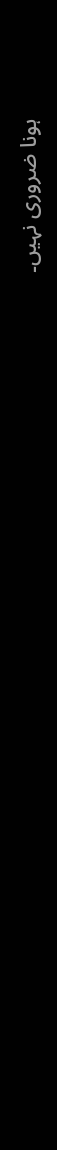ہونا ضروری نہیں۔